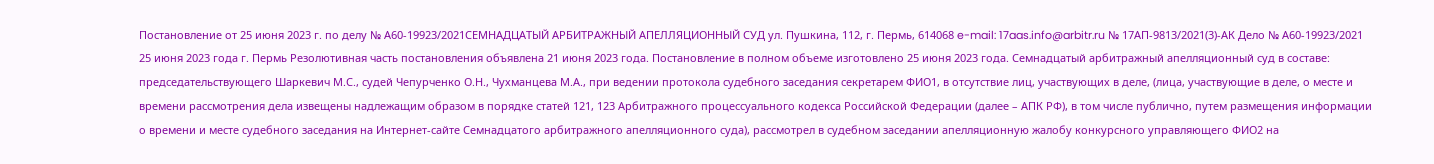Постановление от 25 июня 2023 г. по делу № А60-19923/2021СЕМНАДЦАТЫЙ АРБИТРАЖНЫЙ АПЕЛЛЯЦИОННЫЙ СУД ул. Пушкина, 112, г. Пермь, 614068 e-mail: 17aas.info@arbitr.ru № 17АП-9813/2021(3)-АК Дело № А60-19923/2021 25 июня 2023 года г. Пермь Резолютивная часть постановления объявлена 21 июня 2023 года. Постановление в полном объеме изготовлено 25 июня 2023 года. Семнадцатый арбитражный апелляционный суд в составе: председательствующего Шаркевич М.С., судей Чепурченко О.Н., Чухманцева М.А., при ведении протокола судебного заседания секретарем ФИО1, в отсутствие лиц, участвующих в деле, (лица, участвующие в деле, о месте и времени рассмотрения дела извещены надлежащим образом в порядке статей 121, 123 Арбитражного процессуального кодекса Российской Федерации (далее – АПК РФ), в том числе публично, путем размещения информации о времени и месте судебного заседания на Интернет-сайте Семнадцатого арбитражного апелляционного суда), рассмотрел в судебном заседании апелляционную жалобу конкурсного управляющего ФИО2 на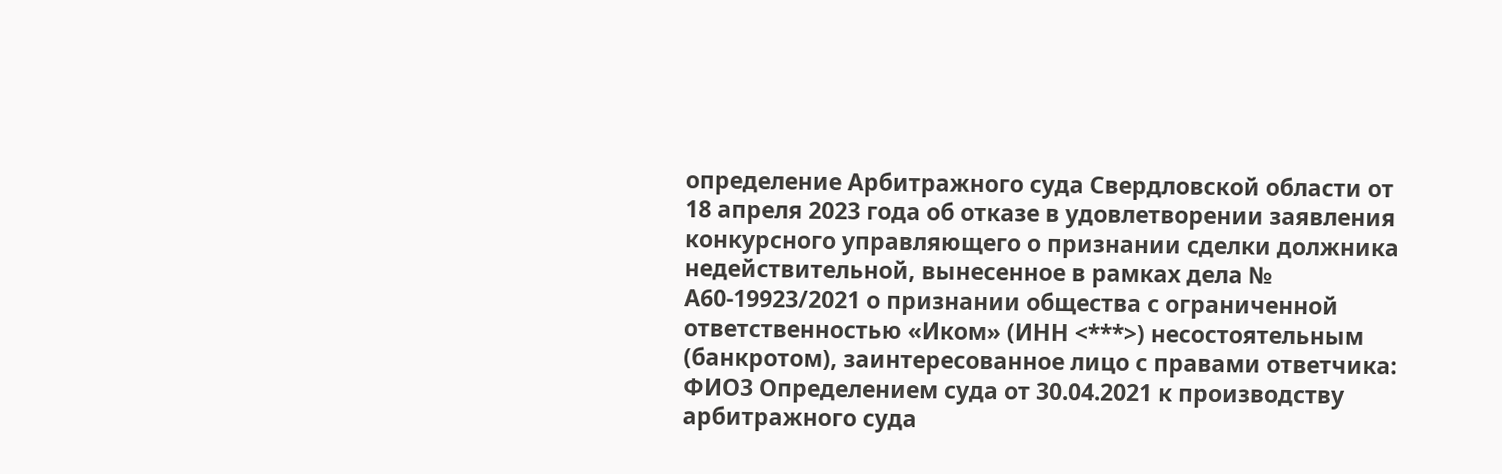определение Арбитражного суда Свердловской области от 18 апреля 2023 года об отказе в удовлетворении заявления конкурсного управляющего о признании сделки должника недействительной, вынесенное в рамках дела № А60-19923/2021 о признании общества с ограниченной ответственностью «Иком» (ИНН <***>) несостоятельным (банкротом), заинтересованное лицо с правами ответчика: ФИО3 Определением суда от 30.04.2021 к производству арбитражного суда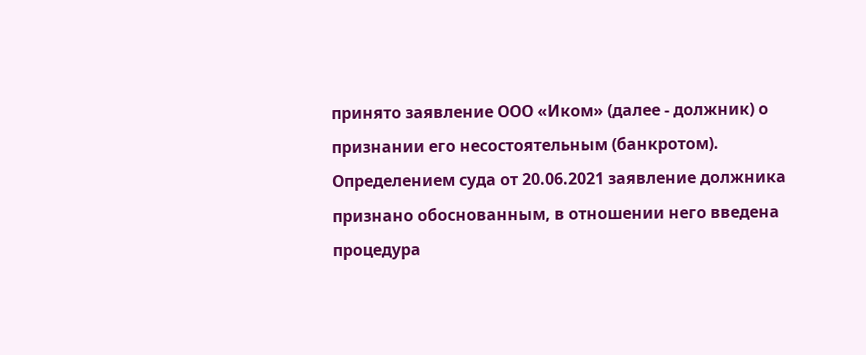принято заявление ООО «Иком» (далее - должник) о признании его несостоятельным (банкротом). Определением суда от 20.06.2021 заявление должника признано обоснованным, в отношении него введена процедура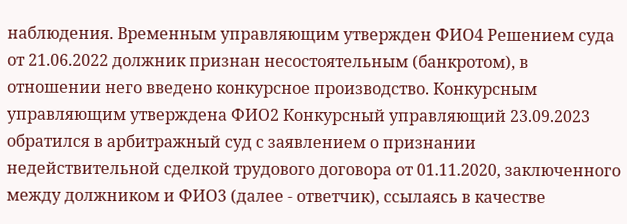наблюдения. Временным управляющим утвержден ФИО4 Решением суда от 21.06.2022 должник признан несостоятельным (банкротом), в отношении него введено конкурсное производство. Конкурсным управляющим утверждена ФИО2 Конкурсный управляющий 23.09.2023 обратился в арбитражный суд с заявлением о признании недействительной сделкой трудового договора от 01.11.2020, заключенного между должником и ФИО3 (далее - ответчик), ссылаясь в качестве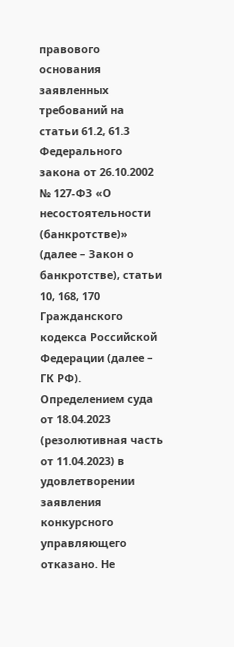правового основания заявленных требований на статьи 61.2, 61.3 Федерального закона от 26.10.2002 № 127-ФЗ «О несостоятельности (банкротстве)» (далее – Закон о банкротстве), статьи 10, 168, 170 Гражданского кодекса Российской Федерации (далее – ГК РФ). Определением суда от 18.04.2023 (резолютивная часть от 11.04.2023) в удовлетворении заявления конкурсного управляющего отказано. Не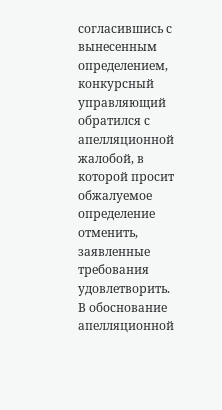согласившись с вынесенным определением, конкурсный управляющий обратился с апелляционной жалобой, в которой просит обжалуемое определение отменить, заявленные требования удовлетворить. В обоснование апелляционной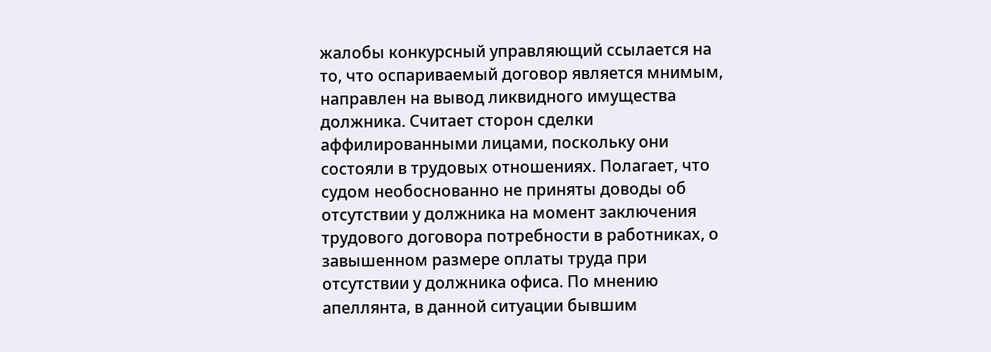жалобы конкурсный управляющий ссылается на то, что оспариваемый договор является мнимым, направлен на вывод ликвидного имущества должника. Считает сторон сделки аффилированными лицами, поскольку они состояли в трудовых отношениях. Полагает, что судом необоснованно не приняты доводы об отсутствии у должника на момент заключения трудового договора потребности в работниках, о завышенном размере оплаты труда при отсутствии у должника офиса. По мнению апеллянта, в данной ситуации бывшим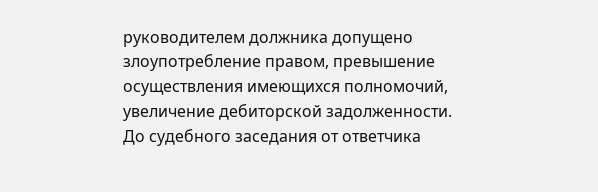руководителем должника допущено злоупотребление правом, превышение осуществления имеющихся полномочий, увеличение дебиторской задолженности. До судебного заседания от ответчика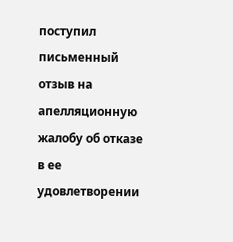поступил письменный отзыв на апелляционную жалобу об отказе в ее удовлетворении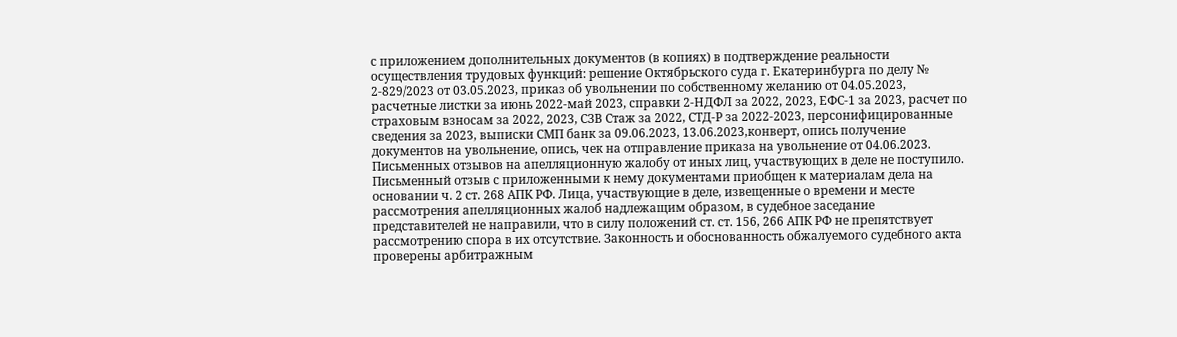с приложением дополнительных документов (в копиях) в подтверждение реальности осуществления трудовых функций: решение Октябрьского суда г. Екатеринбурга по делу № 2-829/2023 от 03.05.2023, приказ об увольнении по собственному желанию от 04.05.2023, расчетные листки за июнь 2022-май 2023, справки 2-НДФЛ за 2022, 2023, ЕФС-1 за 2023, расчет по страховым взносам за 2022, 2023, СЗВ Стаж за 2022, СТД-Р за 2022-2023, персонифицированные сведения за 2023, выписки СМП банк за 09.06.2023, 13.06.2023,конверт, опись получение документов на увольнение, опись, чек на отправление приказа на увольнение от 04.06.2023. Письменных отзывов на апелляционную жалобу от иных лиц, участвующих в деле не поступило. Письменный отзыв с приложенными к нему документами приобщен к материалам дела на основании ч. 2 ст. 268 АПК РФ. Лица, участвующие в деле, извещенные о времени и месте рассмотрения апелляционных жалоб надлежащим образом, в судебное заседание представителей не направили, что в силу положений ст. ст. 156, 266 АПК РФ не препятствует рассмотрению спора в их отсутствие. Законность и обоснованность обжалуемого судебного акта проверены арбитражным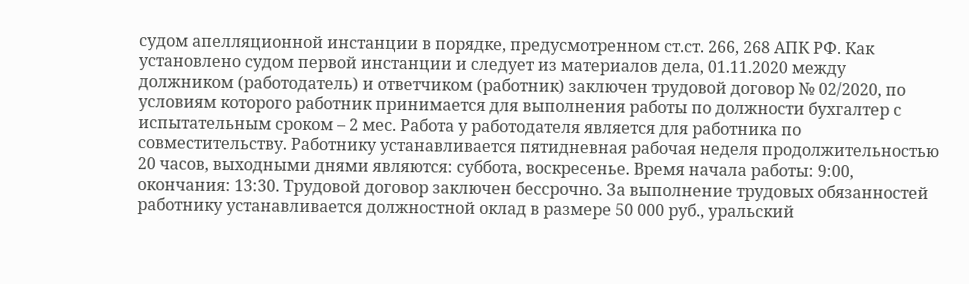судом апелляционной инстанции в порядке, предусмотренном ст.ст. 266, 268 АПК РФ. Как установлено судом первой инстанции и следует из материалов дела, 01.11.2020 между должником (работодатель) и ответчиком (работник) заключен трудовой договор № 02/2020, по условиям которого работник принимается для выполнения работы по должности бухгалтер с испытательным сроком – 2 мес. Работа у работодателя является для работника по совместительству. Работнику устанавливается пятидневная рабочая неделя продолжительностью 20 часов, выходными днями являются: суббота, воскресенье. Время начала работы: 9:00, окончания: 13:30. Трудовой договор заключен бессрочно. За выполнение трудовых обязанностей работнику устанавливается должностной оклад в размере 50 000 руб., уральский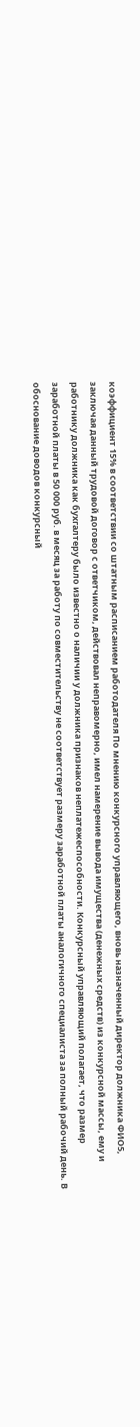коэффициент 15% в соответствии со штатным расписанием работодателя По мнению конкурсного управляющего, вновь назначенный директор должника ФИО5, заключая данный трудовой договор с ответчиком, действовал неправомерно, имел намерение вывода имущества (денежных средств) из конкурсной массы, ему и работнику должника как бухгалтеру было известно о наличии у должника признаков неплатежеспособности. Конкурсный управляющий полагает, что размер заработной платы в 50 000 руб. в месяц за работу по совместительству не соответствует размеру заработной платы аналогичного специалиста за полный рабочий день. В обоснование доводов конкурсный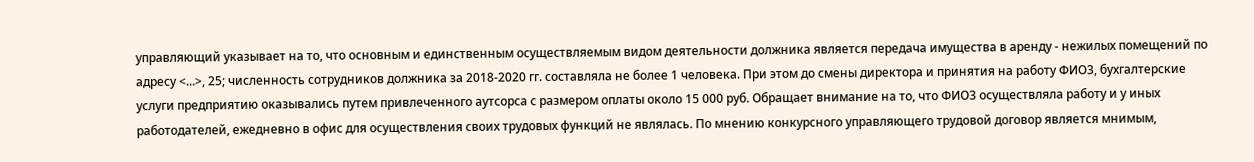управляющий указывает на то, что основным и единственным осуществляемым видом деятельности должника является передача имущества в аренду - нежилых помещений по адресу <...>, 25; численность сотрудников должника за 2018-2020 гг. составляла не более 1 человека. При этом до смены директора и принятия на работу ФИО3, бухгалтерские услуги предприятию оказывались путем привлеченного аутсорса с размером оплаты около 15 000 руб. Обращает внимание на то, что ФИО3 осуществляла работу и у иных работодателей, ежедневно в офис для осуществления своих трудовых функций не являлась. По мнению конкурсного управляющего трудовой договор является мнимым,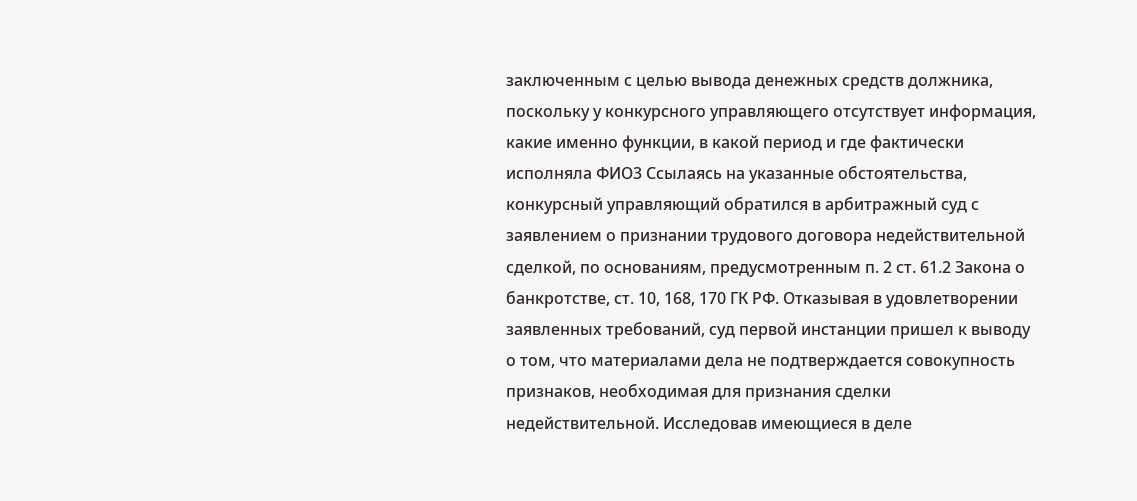заключенным с целью вывода денежных средств должника, поскольку у конкурсного управляющего отсутствует информация, какие именно функции, в какой период и где фактически исполняла ФИО3 Ссылаясь на указанные обстоятельства, конкурсный управляющий обратился в арбитражный суд с заявлением о признании трудового договора недействительной сделкой, по основаниям, предусмотренным п. 2 ст. 61.2 Закона о банкротстве, ст. 10, 168, 170 ГК РФ. Отказывая в удовлетворении заявленных требований, суд первой инстанции пришел к выводу о том, что материалами дела не подтверждается совокупность признаков, необходимая для признания сделки недействительной. Исследовав имеющиеся в деле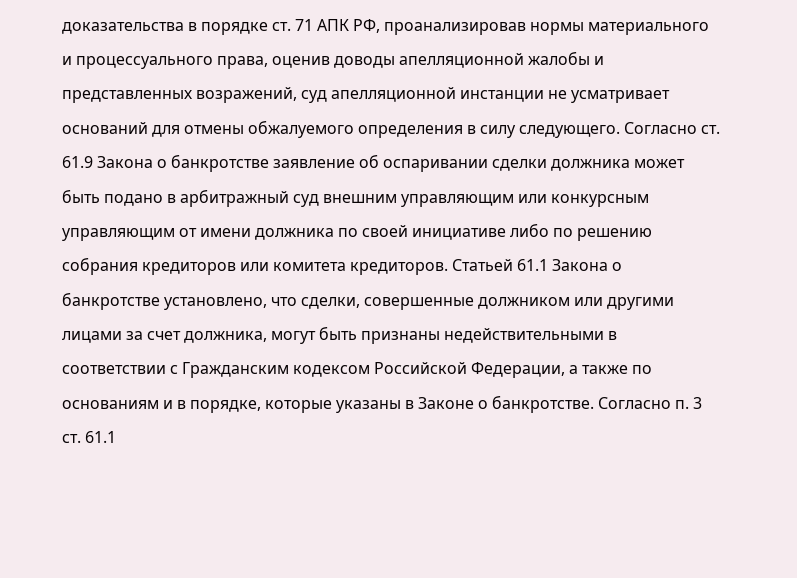доказательства в порядке ст. 71 АПК РФ, проанализировав нормы материального и процессуального права, оценив доводы апелляционной жалобы и представленных возражений, суд апелляционной инстанции не усматривает оснований для отмены обжалуемого определения в силу следующего. Согласно ст. 61.9 Закона о банкротстве заявление об оспаривании сделки должника может быть подано в арбитражный суд внешним управляющим или конкурсным управляющим от имени должника по своей инициативе либо по решению собрания кредиторов или комитета кредиторов. Статьей 61.1 Закона о банкротстве установлено, что сделки, совершенные должником или другими лицами за счет должника, могут быть признаны недействительными в соответствии с Гражданским кодексом Российской Федерации, а также по основаниям и в порядке, которые указаны в Законе о банкротстве. Согласно п. 3 ст. 61.1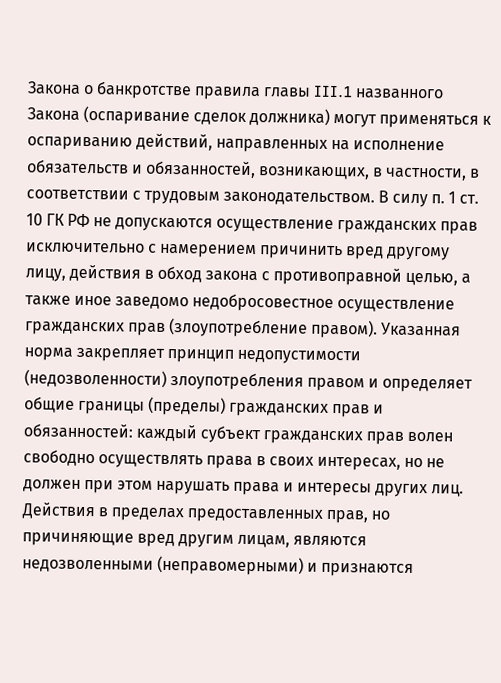Закона о банкротстве правила главы III.1 названного Закона (оспаривание сделок должника) могут применяться к оспариванию действий, направленных на исполнение обязательств и обязанностей, возникающих, в частности, в соответствии с трудовым законодательством. В силу п. 1 ст. 10 ГК РФ не допускаются осуществление гражданских прав исключительно с намерением причинить вред другому лицу, действия в обход закона с противоправной целью, а также иное заведомо недобросовестное осуществление гражданских прав (злоупотребление правом). Указанная норма закрепляет принцип недопустимости (недозволенности) злоупотребления правом и определяет общие границы (пределы) гражданских прав и обязанностей: каждый субъект гражданских прав волен свободно осуществлять права в своих интересах, но не должен при этом нарушать права и интересы других лиц. Действия в пределах предоставленных прав, но причиняющие вред другим лицам, являются недозволенными (неправомерными) и признаются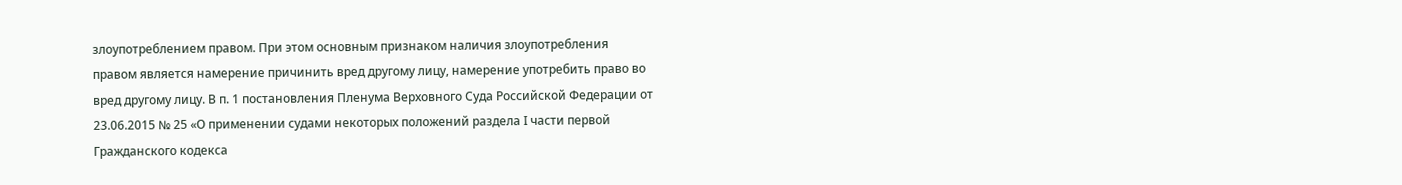злоупотреблением правом. При этом основным признаком наличия злоупотребления правом является намерение причинить вред другому лицу, намерение употребить право во вред другому лицу. В п. 1 постановления Пленума Верховного Суда Российской Федерации от 23.06.2015 № 25 «О применении судами некоторых положений раздела I части первой Гражданского кодекса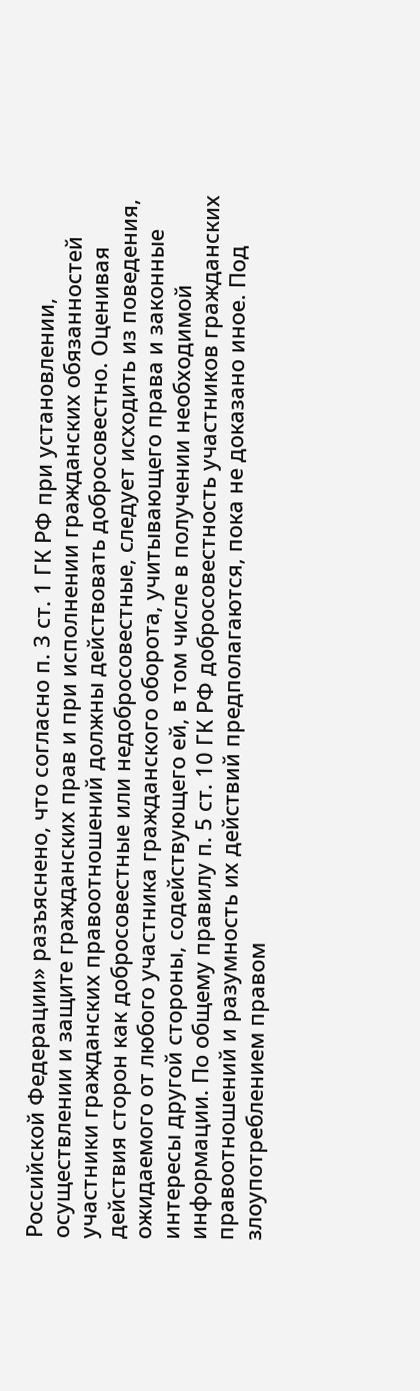Российской Федерации» разъяснено, что согласно п. 3 ст. 1 ГК РФ при установлении, осуществлении и защите гражданских прав и при исполнении гражданских обязанностей участники гражданских правоотношений должны действовать добросовестно. Оценивая действия сторон как добросовестные или недобросовестные, следует исходить из поведения, ожидаемого от любого участника гражданского оборота, учитывающего права и законные интересы другой стороны, содействующего ей, в том числе в получении необходимой информации. По общему правилу п. 5 ст. 10 ГК РФ добросовестность участников гражданских правоотношений и разумность их действий предполагаются, пока не доказано иное. Под злоупотреблением правом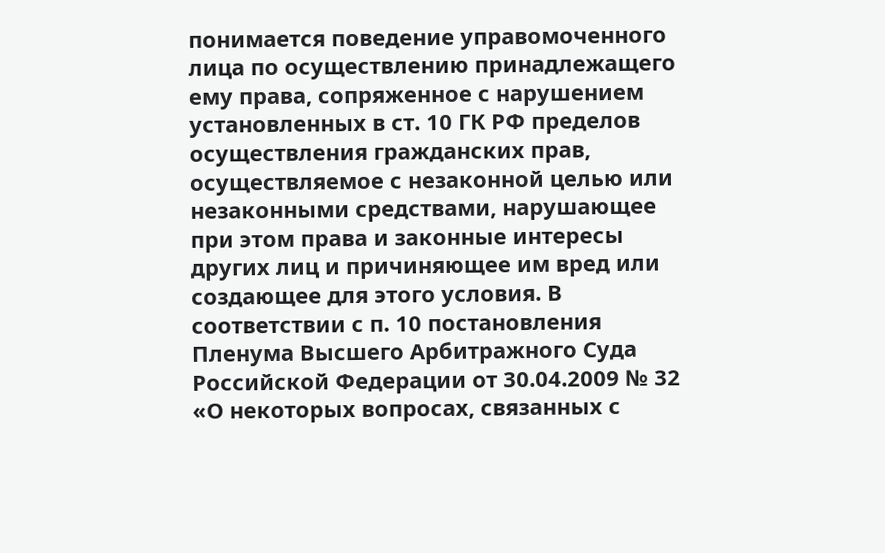понимается поведение управомоченного лица по осуществлению принадлежащего ему права, сопряженное с нарушением установленных в ст. 10 ГК РФ пределов осуществления гражданских прав, осуществляемое с незаконной целью или незаконными средствами, нарушающее при этом права и законные интересы других лиц и причиняющее им вред или создающее для этого условия. В соответствии с п. 10 постановления Пленума Высшего Арбитражного Суда Российской Федерации от 30.04.2009 № 32 «О некоторых вопросах, связанных с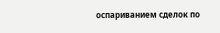оспариванием сделок по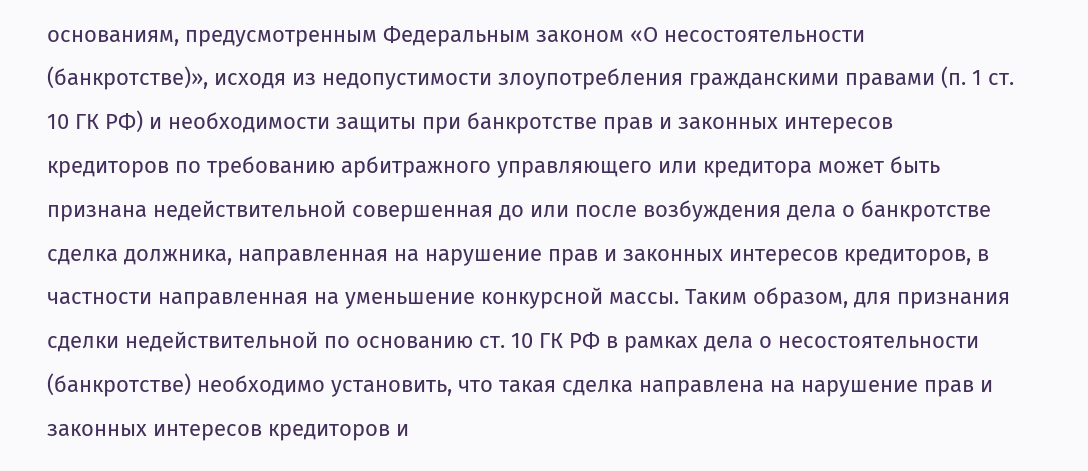основаниям, предусмотренным Федеральным законом «О несостоятельности (банкротстве)», исходя из недопустимости злоупотребления гражданскими правами (п. 1 ст. 10 ГК РФ) и необходимости защиты при банкротстве прав и законных интересов кредиторов по требованию арбитражного управляющего или кредитора может быть признана недействительной совершенная до или после возбуждения дела о банкротстве сделка должника, направленная на нарушение прав и законных интересов кредиторов, в частности направленная на уменьшение конкурсной массы. Таким образом, для признания сделки недействительной по основанию ст. 10 ГК РФ в рамках дела о несостоятельности (банкротстве) необходимо установить, что такая сделка направлена на нарушение прав и законных интересов кредиторов и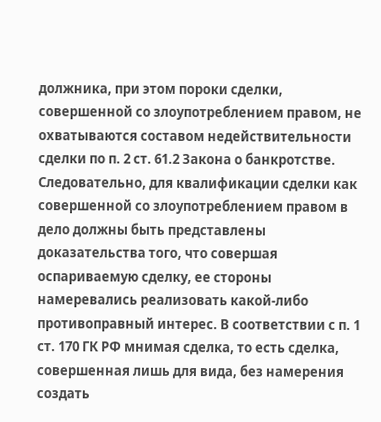должника, при этом пороки сделки, совершенной со злоупотреблением правом, не охватываются составом недействительности сделки по п. 2 ст. 61.2 Закона о банкротстве. Следовательно, для квалификации сделки как совершенной со злоупотреблением правом в дело должны быть представлены доказательства того, что совершая оспариваемую сделку, ее стороны намеревались реализовать какой-либо противоправный интерес. В соответствии с п. 1 ст. 170 ГК РФ мнимая сделка, то есть сделка, совершенная лишь для вида, без намерения создать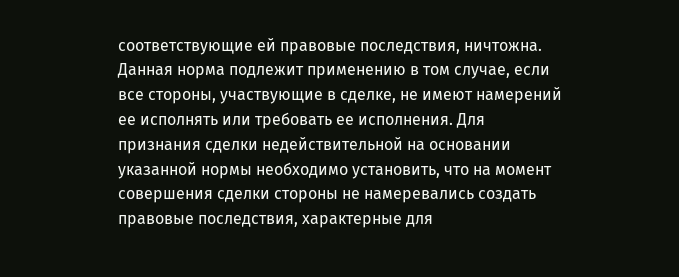соответствующие ей правовые последствия, ничтожна. Данная норма подлежит применению в том случае, если все стороны, участвующие в сделке, не имеют намерений ее исполнять или требовать ее исполнения. Для признания сделки недействительной на основании указанной нормы необходимо установить, что на момент совершения сделки стороны не намеревались создать правовые последствия, характерные для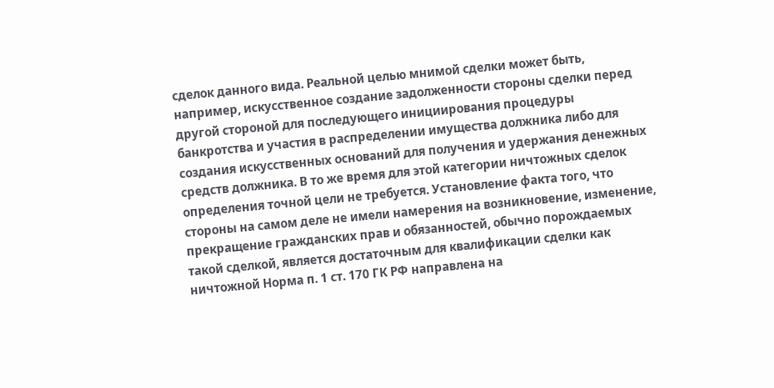сделок данного вида. Реальной целью мнимой сделки может быть, например, искусственное создание задолженности стороны сделки перед другой стороной для последующего инициирования процедуры банкротства и участия в распределении имущества должника либо для создания искусственных оснований для получения и удержания денежных средств должника. В то же время для этой категории ничтожных сделок определения точной цели не требуется. Установление факта того, что стороны на самом деле не имели намерения на возникновение, изменение, прекращение гражданских прав и обязанностей, обычно порождаемых такой сделкой, является достаточным для квалификации сделки как ничтожной Норма п. 1 ст. 170 ГК РФ направлена на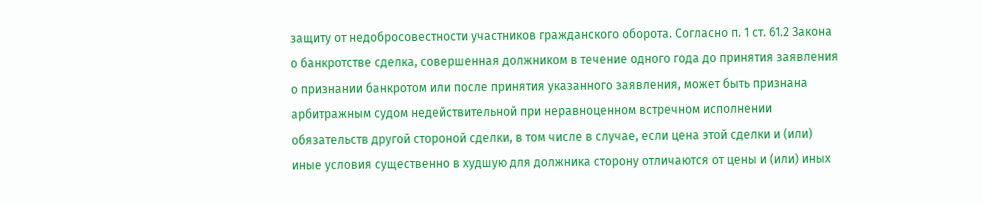защиту от недобросовестности участников гражданского оборота. Согласно п. 1 ст. 61.2 Закона о банкротстве сделка, совершенная должником в течение одного года до принятия заявления о признании банкротом или после принятия указанного заявления, может быть признана арбитражным судом недействительной при неравноценном встречном исполнении обязательств другой стороной сделки, в том числе в случае, если цена этой сделки и (или) иные условия существенно в худшую для должника сторону отличаются от цены и (или) иных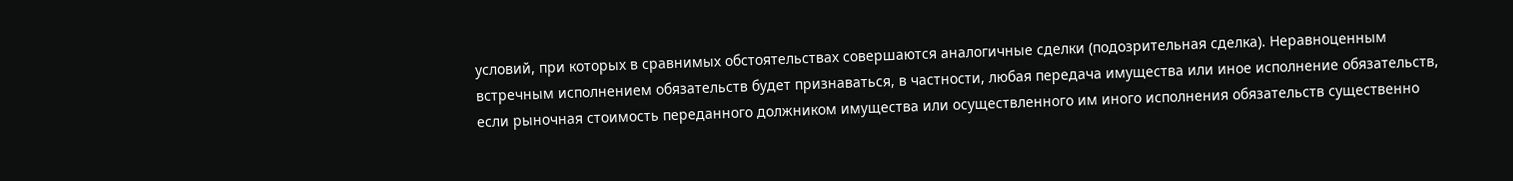условий, при которых в сравнимых обстоятельствах совершаются аналогичные сделки (подозрительная сделка). Неравноценным встречным исполнением обязательств будет признаваться, в частности, любая передача имущества или иное исполнение обязательств, если рыночная стоимость переданного должником имущества или осуществленного им иного исполнения обязательств существенно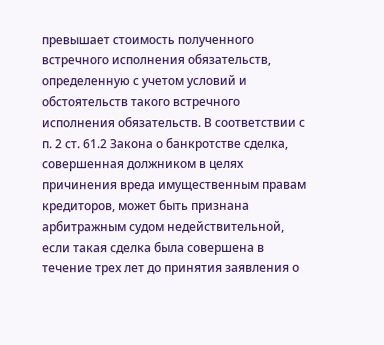превышает стоимость полученного встречного исполнения обязательств, определенную с учетом условий и обстоятельств такого встречного исполнения обязательств. В соответствии с п. 2 ст. 61.2 Закона о банкротстве сделка, совершенная должником в целях причинения вреда имущественным правам кредиторов, может быть признана арбитражным судом недействительной, если такая сделка была совершена в течение трех лет до принятия заявления о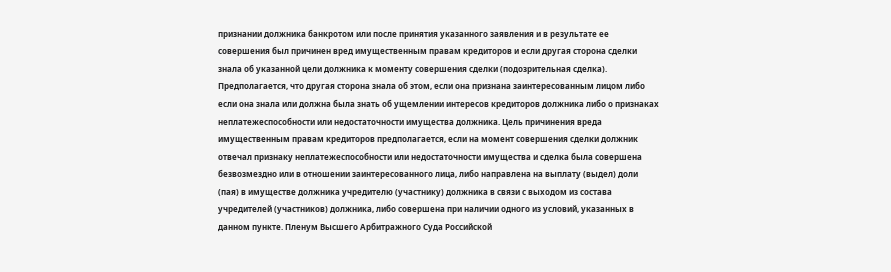признании должника банкротом или после принятия указанного заявления и в результате ее совершения был причинен вред имущественным правам кредиторов и если другая сторона сделки знала об указанной цели должника к моменту совершения сделки (подозрительная сделка). Предполагается, что другая сторона знала об этом, если она признана заинтересованным лицом либо если она знала или должна была знать об ущемлении интересов кредиторов должника либо о признаках неплатежеспособности или недостаточности имущества должника. Цель причинения вреда имущественным правам кредиторов предполагается, если на момент совершения сделки должник отвечал признаку неплатежеспособности или недостаточности имущества и сделка была совершена безвозмездно или в отношении заинтересованного лица, либо направлена на выплату (выдел) доли (пая) в имуществе должника учредителю (участнику) должника в связи с выходом из состава учредителей (участников) должника, либо совершена при наличии одного из условий, указанных в данном пункте. Пленум Высшего Арбитражного Суда Российской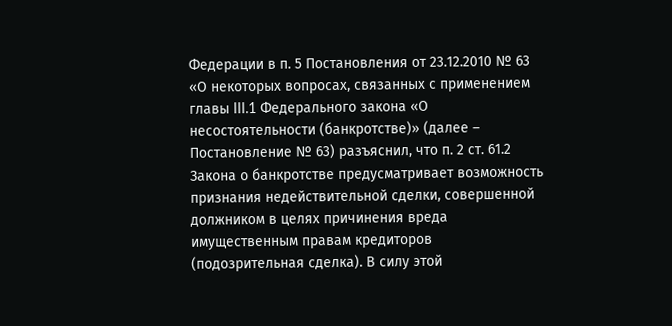Федерации в п. 5 Постановления от 23.12.2010 № 63 «О некоторых вопросах, связанных с применением главы III.1 Федерального закона «О несостоятельности (банкротстве)» (далее – Постановление № 63) разъяснил, что п. 2 ст. 61.2 Закона о банкротстве предусматривает возможность признания недействительной сделки, совершенной должником в целях причинения вреда имущественным правам кредиторов (подозрительная сделка). В силу этой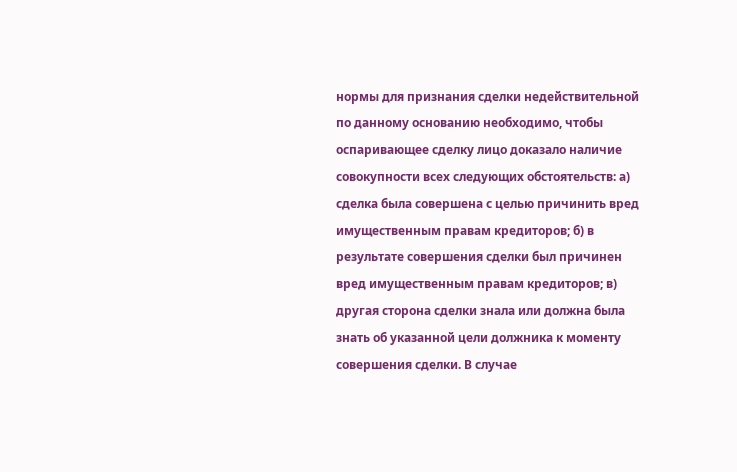нормы для признания сделки недействительной по данному основанию необходимо, чтобы оспаривающее сделку лицо доказало наличие совокупности всех следующих обстоятельств: а) сделка была совершена с целью причинить вред имущественным правам кредиторов; б) в результате совершения сделки был причинен вред имущественным правам кредиторов; в) другая сторона сделки знала или должна была знать об указанной цели должника к моменту совершения сделки. В случае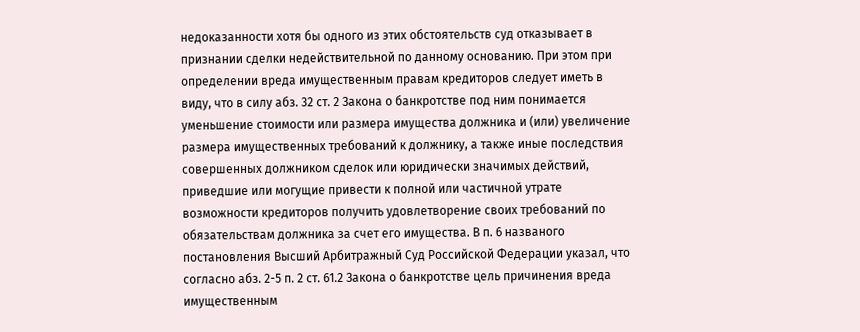недоказанности хотя бы одного из этих обстоятельств суд отказывает в признании сделки недействительной по данному основанию. При этом при определении вреда имущественным правам кредиторов следует иметь в виду, что в силу абз. 32 ст. 2 Закона о банкротстве под ним понимается уменьшение стоимости или размера имущества должника и (или) увеличение размера имущественных требований к должнику, а также иные последствия совершенных должником сделок или юридически значимых действий, приведшие или могущие привести к полной или частичной утрате возможности кредиторов получить удовлетворение своих требований по обязательствам должника за счет его имущества. В п. 6 названого постановления Высший Арбитражный Суд Российской Федерации указал, что согласно абз. 2-5 п. 2 ст. 61.2 Закона о банкротстве цель причинения вреда имущественным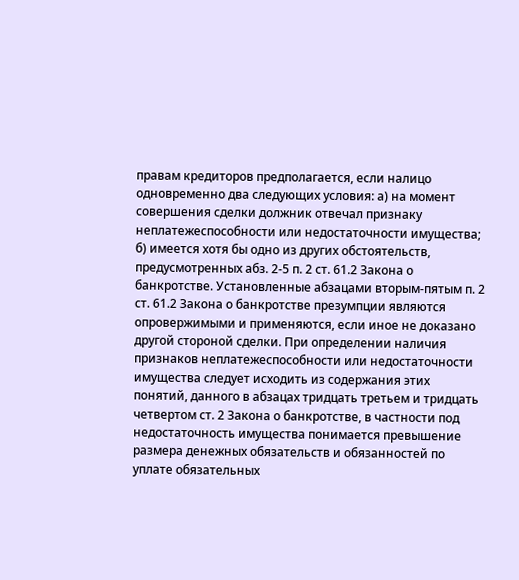правам кредиторов предполагается, если налицо одновременно два следующих условия: а) на момент совершения сделки должник отвечал признаку неплатежеспособности или недостаточности имущества; б) имеется хотя бы одно из других обстоятельств, предусмотренных абз. 2-5 п. 2 ст. 61.2 Закона о банкротстве. Установленные абзацами вторым-пятым п. 2 ст. 61.2 Закона о банкротстве презумпции являются опровержимыми и применяются, если иное не доказано другой стороной сделки. При определении наличия признаков неплатежеспособности или недостаточности имущества следует исходить из содержания этих понятий, данного в абзацах тридцать третьем и тридцать четвертом ст. 2 Закона о банкротстве, в частности под недостаточность имущества понимается превышение размера денежных обязательств и обязанностей по уплате обязательных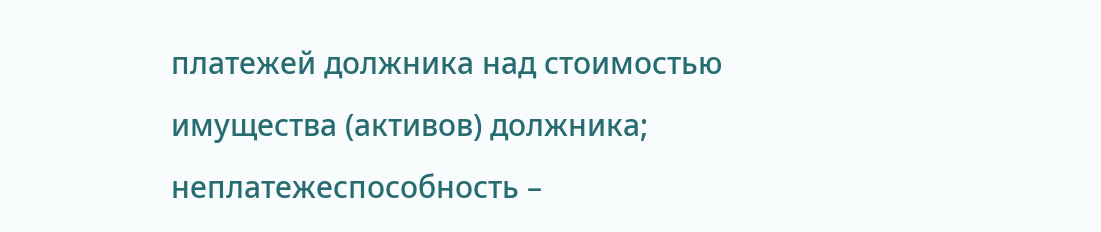платежей должника над стоимостью имущества (активов) должника; неплатежеспособность –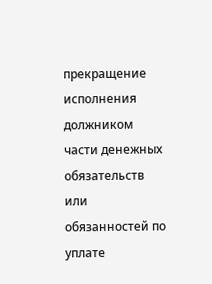прекращение исполнения должником части денежных обязательств или обязанностей по уплате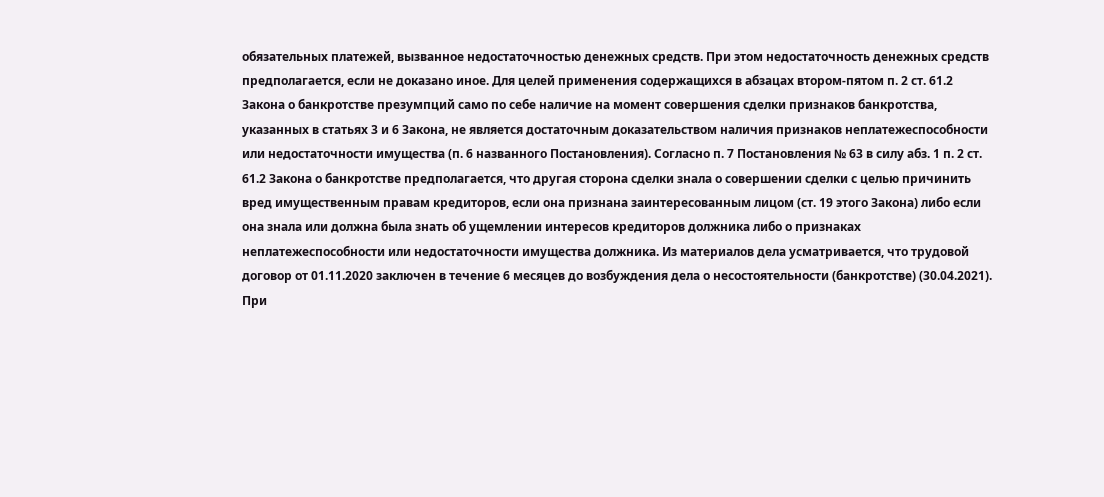обязательных платежей, вызванное недостаточностью денежных средств. При этом недостаточность денежных средств предполагается, если не доказано иное. Для целей применения содержащихся в абзацах втором-пятом п. 2 ст. 61.2 Закона о банкротстве презумпций само по себе наличие на момент совершения сделки признаков банкротства, указанных в статьях 3 и 6 Закона, не является достаточным доказательством наличия признаков неплатежеспособности или недостаточности имущества (п. 6 названного Постановления). Согласно п. 7 Постановления № 63 в силу абз. 1 п. 2 ст. 61.2 Закона о банкротстве предполагается, что другая сторона сделки знала о совершении сделки с целью причинить вред имущественным правам кредиторов, если она признана заинтересованным лицом (ст. 19 этого Закона) либо если она знала или должна была знать об ущемлении интересов кредиторов должника либо о признаках неплатежеспособности или недостаточности имущества должника. Из материалов дела усматривается, что трудовой договор от 01.11.2020 заключен в течение 6 месяцев до возбуждения дела о несостоятельности (банкротстве) (30.04.2021). При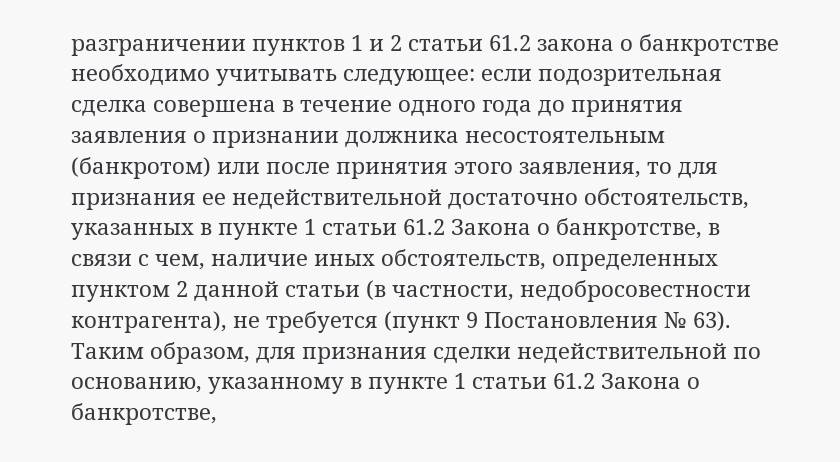разграничении пунктов 1 и 2 статьи 61.2 закона о банкротстве необходимо учитывать следующее: если подозрительная сделка совершена в течение одного года до принятия заявления о признании должника несостоятельным (банкротом) или после принятия этого заявления, то для признания ее недействительной достаточно обстоятельств, указанных в пункте 1 статьи 61.2 Закона о банкротстве, в связи с чем, наличие иных обстоятельств, определенных пунктом 2 данной статьи (в частности, недобросовестности контрагента), не требуется (пункт 9 Постановления № 63). Таким образом, для признания сделки недействительной по основанию, указанному в пункте 1 статьи 61.2 Закона о банкротстве,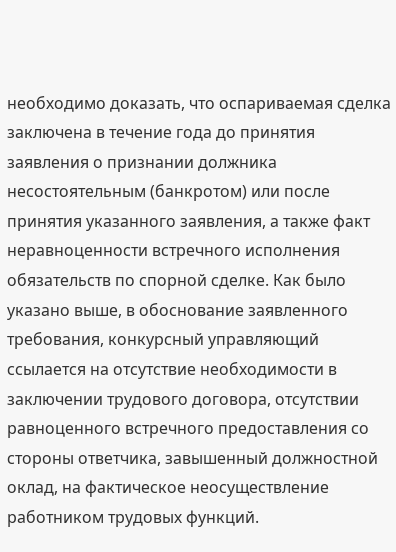необходимо доказать, что оспариваемая сделка заключена в течение года до принятия заявления о признании должника несостоятельным (банкротом) или после принятия указанного заявления, а также факт неравноценности встречного исполнения обязательств по спорной сделке. Как было указано выше, в обоснование заявленного требования, конкурсный управляющий ссылается на отсутствие необходимости в заключении трудового договора, отсутствии равноценного встречного предоставления со стороны ответчика, завышенный должностной оклад, на фактическое неосуществление работником трудовых функций.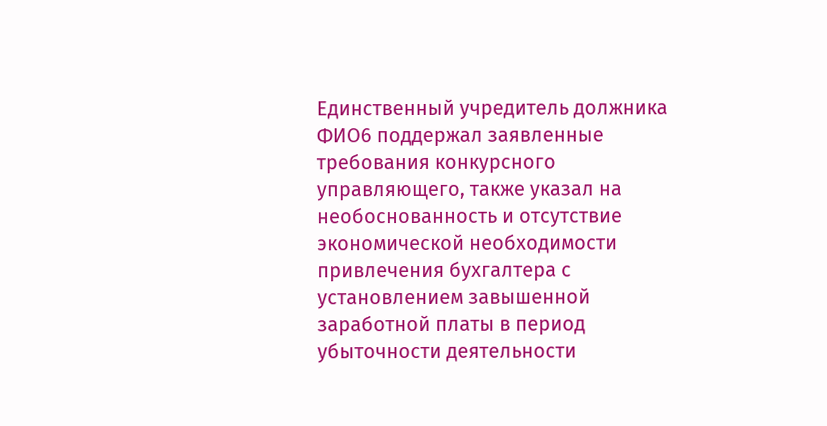Единственный учредитель должника ФИО6 поддержал заявленные требования конкурсного управляющего, также указал на необоснованность и отсутствие экономической необходимости привлечения бухгалтера с установлением завышенной заработной платы в период убыточности деятельности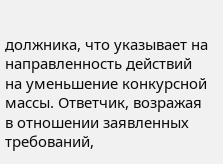должника, что указывает на направленность действий на уменьшение конкурсной массы. Ответчик, возражая в отношении заявленных требований,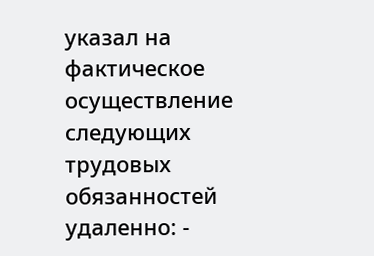указал на фактическое осуществление следующих трудовых обязанностей удаленно: -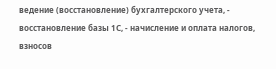ведение (восстановление) бухгалтерского учета, - восстановление базы 1С, - начисление и оплата налогов, взносов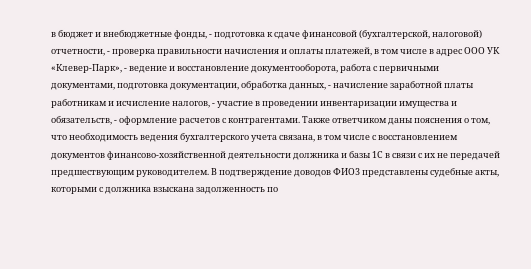в бюджет и внебюджетные фонды, - подготовка к сдаче финансовой (бухгалтерской, налоговой) отчетности, - проверка правильности начисления и оплаты платежей, в том числе в адрес ООО УК «Клевер-Парк», - ведение и восстановление документооборота, работа с первичными документами, подготовка документации, обработка данных, - начисление заработной платы работникам и исчисление налогов, - участие в проведении инвентаризации имущества и обязательств, - оформление расчетов с контрагентами. Также ответчиком даны пояснения о том, что необходимость ведения бухгалтерского учета связана, в том числе с восстановлением документов финансово-хозяйственной деятельности должника и базы 1С в связи с их не передачей предшествующим руководителем. В подтверждение доводов ФИО3 представлены судебные акты, которыми с должника взыскана задолженность по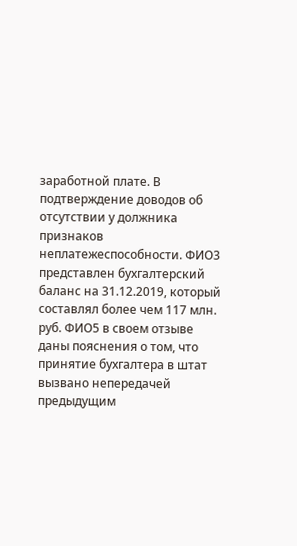заработной плате. В подтверждение доводов об отсутствии у должника признаков неплатежеспособности. ФИО3 представлен бухгалтерский баланс на 31.12.2019, который составлял более чем 117 млн. руб. ФИО5 в своем отзыве даны пояснения о том, что принятие бухгалтера в штат вызвано непередачей предыдущим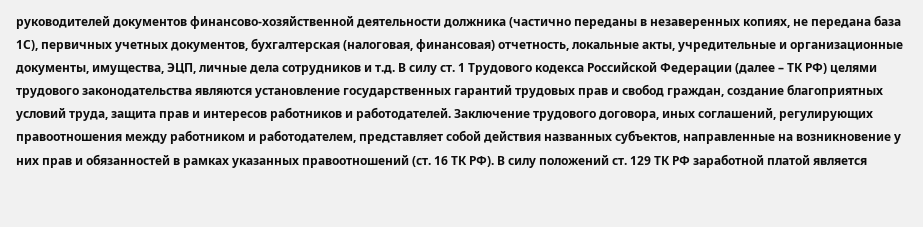руководителей документов финансово-хозяйственной деятельности должника (частично переданы в незаверенных копиях, не передана база 1С), первичных учетных документов, бухгалтерская (налоговая, финансовая) отчетность, локальные акты, учредительные и организационные документы, имущества, ЭЦП, личные дела сотрудников и т.д. В силу ст. 1 Трудового кодекса Российской Федерации (далее – ТК РФ) целями трудового законодательства являются установление государственных гарантий трудовых прав и свобод граждан, создание благоприятных условий труда, защита прав и интересов работников и работодателей. Заключение трудового договора, иных соглашений, регулирующих правоотношения между работником и работодателем, представляет собой действия названных субъектов, направленные на возникновение у них прав и обязанностей в рамках указанных правоотношений (ст. 16 ТК РФ). В силу положений ст. 129 ТК РФ заработной платой является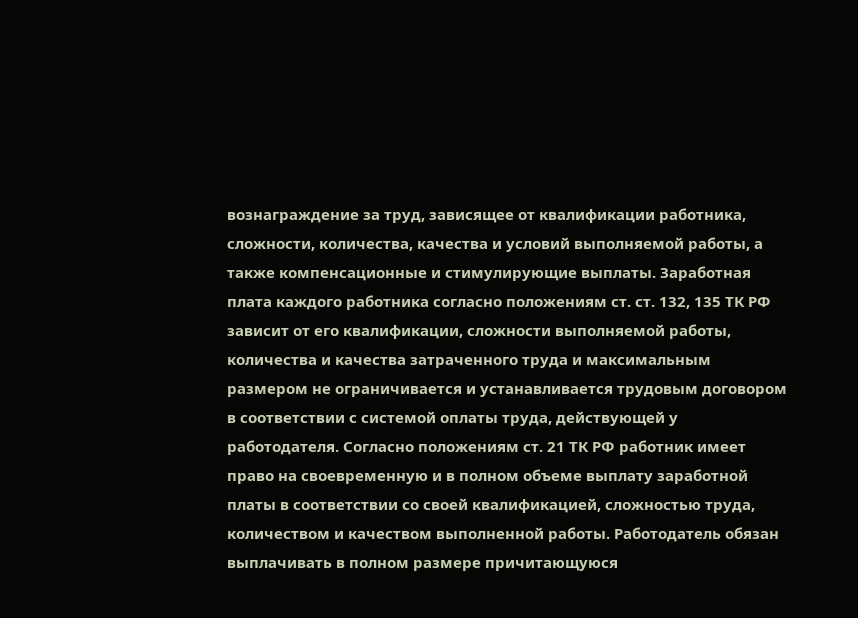вознаграждение за труд, зависящее от квалификации работника, сложности, количества, качества и условий выполняемой работы, а также компенсационные и стимулирующие выплаты. Заработная плата каждого работника согласно положениям ст. ст. 132, 135 ТК РФ зависит от его квалификации, сложности выполняемой работы, количества и качества затраченного труда и максимальным размером не ограничивается и устанавливается трудовым договором в соответствии с системой оплаты труда, действующей у работодателя. Согласно положениям ст. 21 ТК РФ работник имеет право на своевременную и в полном объеме выплату заработной платы в соответствии со своей квалификацией, сложностью труда, количеством и качеством выполненной работы. Работодатель обязан выплачивать в полном размере причитающуюся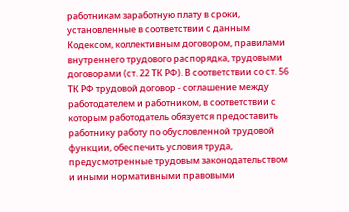работникам заработную плату в сроки, установленные в соответствии с данным Кодексом, коллективным договором, правилами внутреннего трудового распорядка, трудовыми договорами (ст. 22 ТК РФ). В соответствии со ст. 56 ТК РФ трудовой договор - соглашение между работодателем и работником, в соответствии с которым работодатель обязуется предоставить работнику работу по обусловленной трудовой функции, обеспечить условия труда, предусмотренные трудовым законодательством и иными нормативными правовыми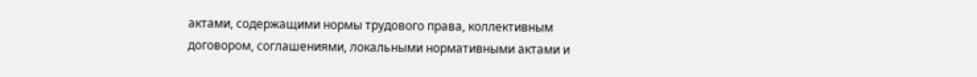актами, содержащими нормы трудового права, коллективным договором, соглашениями, локальными нормативными актами и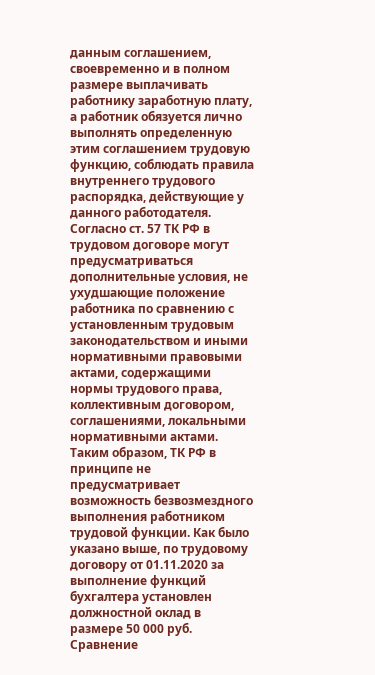данным соглашением, своевременно и в полном размере выплачивать работнику заработную плату, а работник обязуется лично выполнять определенную этим соглашением трудовую функцию, соблюдать правила внутреннего трудового распорядка, действующие у данного работодателя. Согласно ст. 57 ТК РФ в трудовом договоре могут предусматриваться дополнительные условия, не ухудшающие положение работника по сравнению с установленным трудовым законодательством и иными нормативными правовыми актами, содержащими нормы трудового права, коллективным договором, соглашениями, локальными нормативными актами. Таким образом, ТК РФ в принципе не предусматривает возможность безвозмездного выполнения работником трудовой функции. Как было указано выше, по трудовому договору от 01.11.2020 за выполнение функций бухгалтера установлен должностной оклад в размере 50 000 руб. Сравнение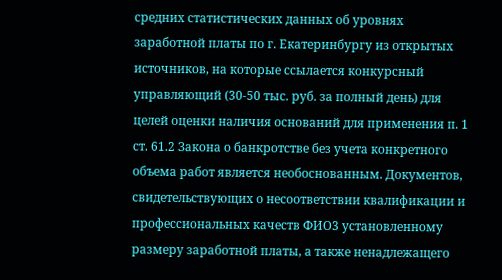средних статистических данных об уровнях заработной платы по г. Екатеринбургу из открытых источников, на которые ссылается конкурсный управляющий (30-50 тыс. руб. за полный день) для целей оценки наличия оснований для применения п. 1 ст. 61.2 Закона о банкротстве без учета конкретного объема работ является необоснованным. Документов, свидетельствующих о несоответствии квалификации и профессиональных качеств ФИО3 установленному размеру заработной платы, а также ненадлежащего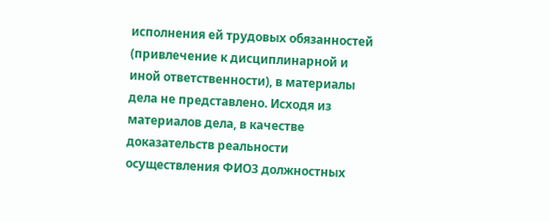исполнения ей трудовых обязанностей (привлечение к дисциплинарной и иной ответственности), в материалы дела не представлено. Исходя из материалов дела, в качестве доказательств реальности осуществления ФИО3 должностных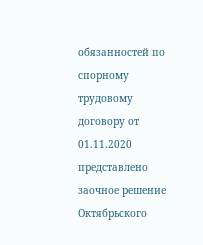обязанностей по спорному трудовому договору от 01.11.2020 представлено заочное решение Октябрьского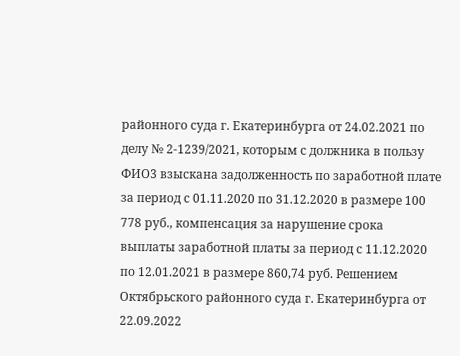районного суда г. Екатеринбурга от 24.02.2021 по делу № 2-1239/2021, которым с должника в пользу ФИО3 взыскана задолженность по заработной плате за период с 01.11.2020 по 31.12.2020 в размере 100 778 руб., компенсация за нарушение срока выплаты заработной платы за период с 11.12.2020 по 12.01.2021 в размере 860,74 руб. Решением Октябрьского районного суда г. Екатеринбурга от 22.09.2022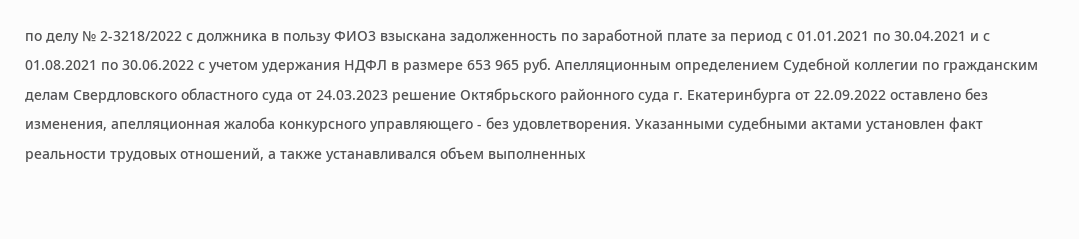по делу № 2-3218/2022 с должника в пользу ФИО3 взыскана задолженность по заработной плате за период с 01.01.2021 по 30.04.2021 и с 01.08.2021 по 30.06.2022 с учетом удержания НДФЛ в размере 653 965 руб. Апелляционным определением Судебной коллегии по гражданским делам Свердловского областного суда от 24.03.2023 решение Октябрьского районного суда г. Екатеринбурга от 22.09.2022 оставлено без изменения, апелляционная жалоба конкурсного управляющего - без удовлетворения. Указанными судебными актами установлен факт реальности трудовых отношений, а также устанавливался объем выполненных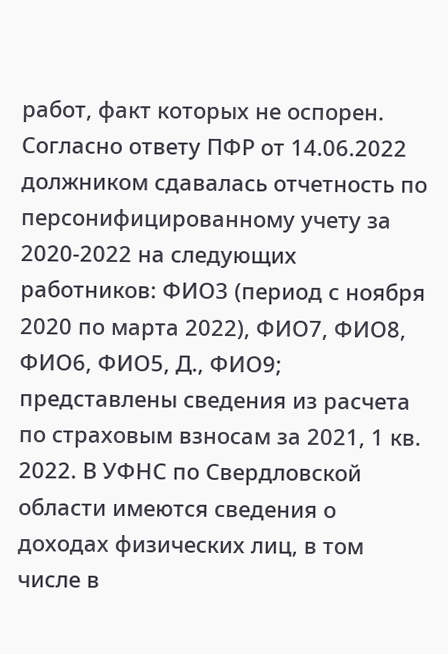работ, факт которых не оспорен. Согласно ответу ПФР от 14.06.2022 должником сдавалась отчетность по персонифицированному учету за 2020-2022 на следующих работников: ФИО3 (период с ноября 2020 по марта 2022), ФИО7, ФИО8, ФИО6, ФИО5, Д., ФИО9; представлены сведения из расчета по страховым взносам за 2021, 1 кв. 2022. В УФНС по Свердловской области имеются сведения о доходах физических лиц, в том числе в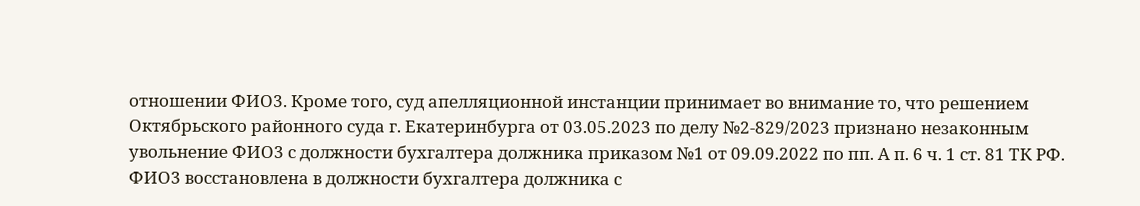отношении ФИО3. Кроме того, суд апелляционной инстанции принимает во внимание то, что решением Октябрьского районного суда г. Екатеринбурга от 03.05.2023 по делу №2-829/2023 признано незаконным увольнение ФИО3 с должности бухгалтера должника приказом №1 от 09.09.2022 по пп. А п. 6 ч. 1 ст. 81 ТК РФ. ФИО3 восстановлена в должности бухгалтера должника с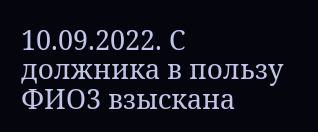10.09.2022. С должника в пользу ФИО3 взыскана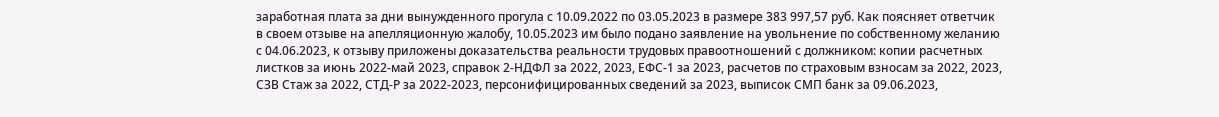заработная плата за дни вынужденного прогула с 10.09.2022 по 03.05.2023 в размере 383 997,57 руб. Как поясняет ответчик в своем отзыве на апелляционную жалобу, 10.05.2023 им было подано заявление на увольнение по собственному желанию с 04.06.2023, к отзыву приложены доказательства реальности трудовых правоотношений с должником: копии расчетных листков за июнь 2022-май 2023, справок 2-НДФЛ за 2022, 2023, ЕФС-1 за 2023, расчетов по страховым взносам за 2022, 2023, СЗВ Стаж за 2022, СТД-Р за 2022-2023, персонифицированных сведений за 2023, выписок СМП банк за 09.06.2023,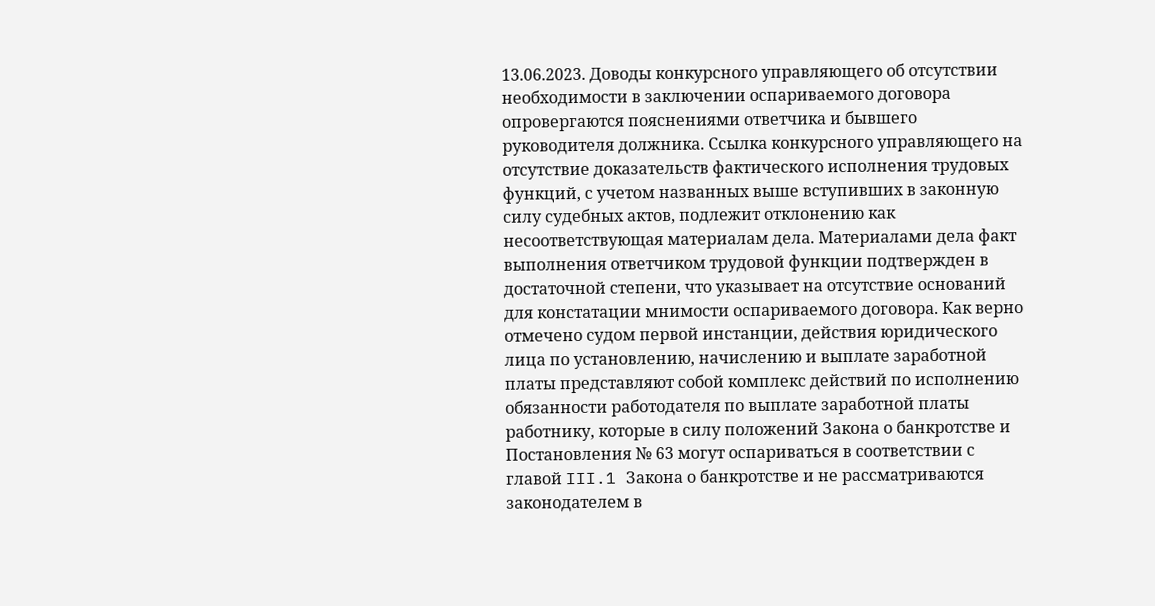13.06.2023. Доводы конкурсного управляющего об отсутствии необходимости в заключении оспариваемого договора опровергаются пояснениями ответчика и бывшего руководителя должника. Ссылка конкурсного управляющего на отсутствие доказательств фактического исполнения трудовых функций, с учетом названных выше вступивших в законную силу судебных актов, подлежит отклонению как несоответствующая материалам дела. Материалами дела факт выполнения ответчиком трудовой функции подтвержден в достаточной степени, что указывает на отсутствие оснований для констатации мнимости оспариваемого договора. Как верно отмечено судом первой инстанции, действия юридического лица по установлению, начислению и выплате заработной платы представляют собой комплекс действий по исполнению обязанности работодателя по выплате заработной платы работнику, которые в силу положений Закона о банкротстве и Постановления № 63 могут оспариваться в соответствии с главой III.1 Закона о банкротстве и не рассматриваются законодателем в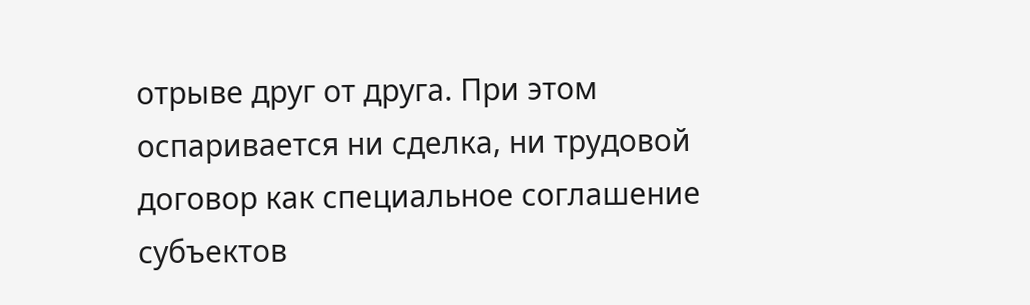отрыве друг от друга. При этом оспаривается ни сделка, ни трудовой договор как специальное соглашение субъектов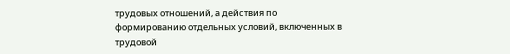трудовых отношений, а действия по формированию отдельных условий, включенных в трудовой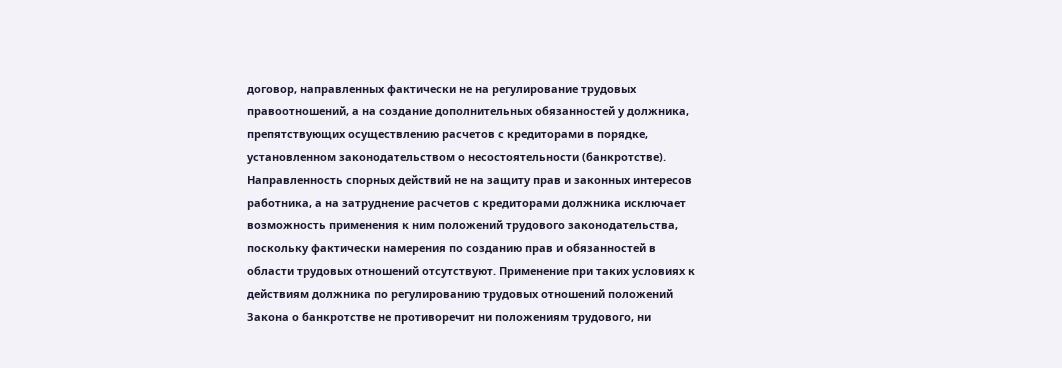договор, направленных фактически не на регулирование трудовых правоотношений, а на создание дополнительных обязанностей у должника, препятствующих осуществлению расчетов с кредиторами в порядке, установленном законодательством о несостоятельности (банкротстве). Направленность спорных действий не на защиту прав и законных интересов работника, а на затруднение расчетов с кредиторами должника исключает возможность применения к ним положений трудового законодательства, поскольку фактически намерения по созданию прав и обязанностей в области трудовых отношений отсутствуют. Применение при таких условиях к действиям должника по регулированию трудовых отношений положений Закона о банкротстве не противоречит ни положениям трудового, ни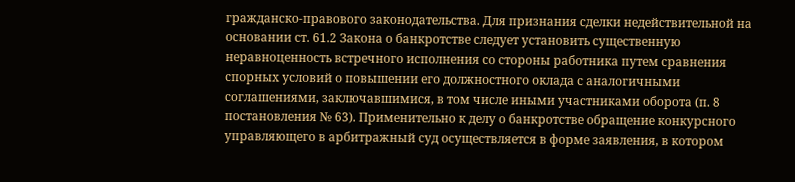гражданско-правового законодательства. Для признания сделки недействительной на основании ст. 61.2 Закона о банкротстве следует установить существенную неравноценность встречного исполнения со стороны работника путем сравнения спорных условий о повышении его должностного оклада с аналогичными соглашениями, заключавшимися, в том числе иными участниками оборота (п. 8 постановления № 63). Применительно к делу о банкротстве обращение конкурсного управляющего в арбитражный суд осуществляется в форме заявления, в котором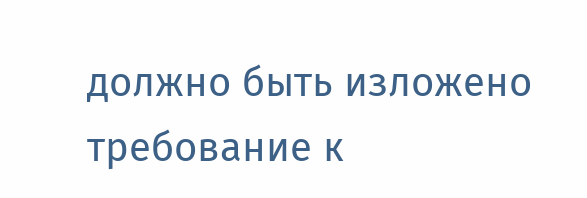должно быть изложено требование к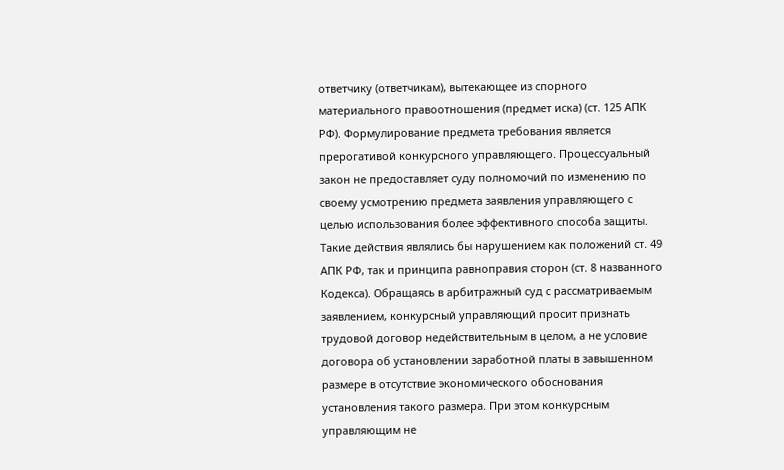ответчику (ответчикам), вытекающее из спорного материального правоотношения (предмет иска) (ст. 125 АПК РФ). Формулирование предмета требования является прерогативой конкурсного управляющего. Процессуальный закон не предоставляет суду полномочий по изменению по своему усмотрению предмета заявления управляющего с целью использования более эффективного способа защиты. Такие действия являлись бы нарушением как положений ст. 49 АПК РФ, так и принципа равноправия сторон (ст. 8 названного Кодекса). Обращаясь в арбитражный суд с рассматриваемым заявлением, конкурсный управляющий просит признать трудовой договор недействительным в целом, а не условие договора об установлении заработной платы в завышенном размере в отсутствие экономического обоснования установления такого размера. При этом конкурсным управляющим не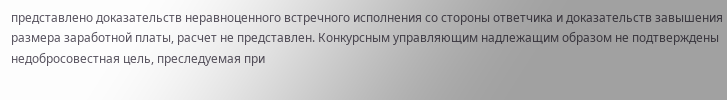представлено доказательств неравноценного встречного исполнения со стороны ответчика и доказательств завышения размера заработной платы, расчет не представлен. Конкурсным управляющим надлежащим образом не подтверждены недобросовестная цель, преследуемая при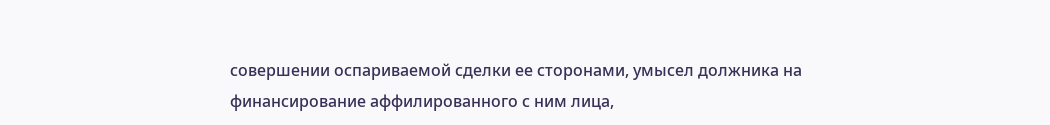совершении оспариваемой сделки ее сторонами, умысел должника на финансирование аффилированного с ним лица,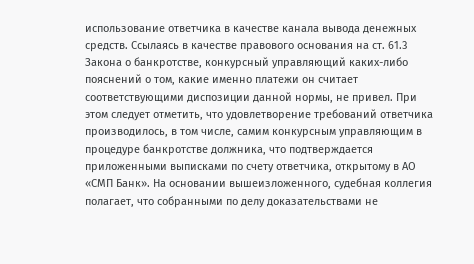использование ответчика в качестве канала вывода денежных средств. Ссылаясь в качестве правового основания на ст. 61.3 Закона о банкротстве, конкурсный управляющий каких-либо пояснений о том, какие именно платежи он считает соответствующими диспозиции данной нормы, не привел. При этом следует отметить, что удовлетворение требований ответчика производилось, в том числе, самим конкурсным управляющим в процедуре банкротстве должника, что подтверждается приложенными выписками по счету ответчика, открытому в АО «СМП Банк». На основании вышеизложенного, судебная коллегия полагает, что собранными по делу доказательствами не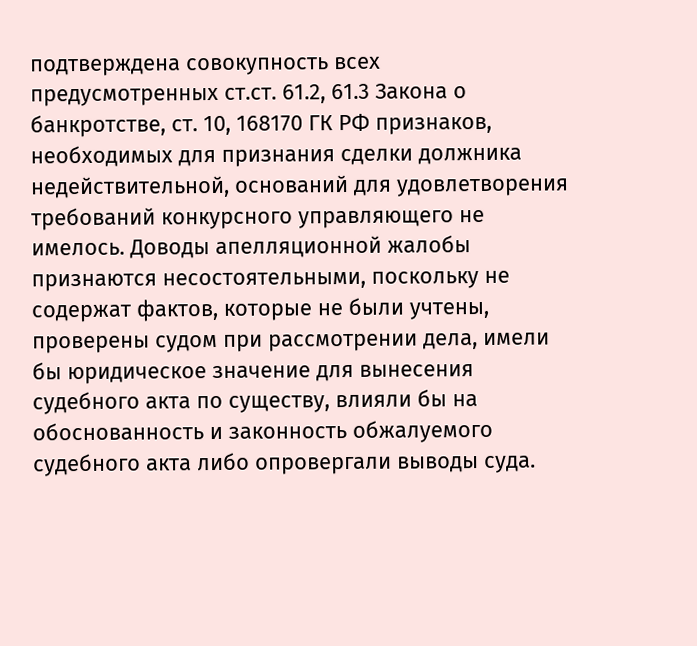подтверждена совокупность всех предусмотренных ст.ст. 61.2, 61.3 Закона о банкротстве, ст. 10, 168170 ГК РФ признаков, необходимых для признания сделки должника недействительной, оснований для удовлетворения требований конкурсного управляющего не имелось. Доводы апелляционной жалобы признаются несостоятельными, поскольку не содержат фактов, которые не были учтены, проверены судом при рассмотрении дела, имели бы юридическое значение для вынесения судебного акта по существу, влияли бы на обоснованность и законность обжалуемого судебного акта либо опровергали выводы суда.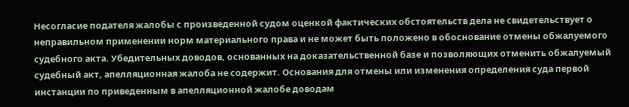Несогласие подателя жалобы с произведенной судом оценкой фактических обстоятельств дела не свидетельствует о неправильном применении норм материального права и не может быть положено в обоснование отмены обжалуемого судебного акта. Убедительных доводов, основанных на доказательственной базе и позволяющих отменить обжалуемый судебный акт, апелляционная жалоба не содержит. Основания для отмены или изменения определения суда первой инстанции по приведенным в апелляционной жалобе доводам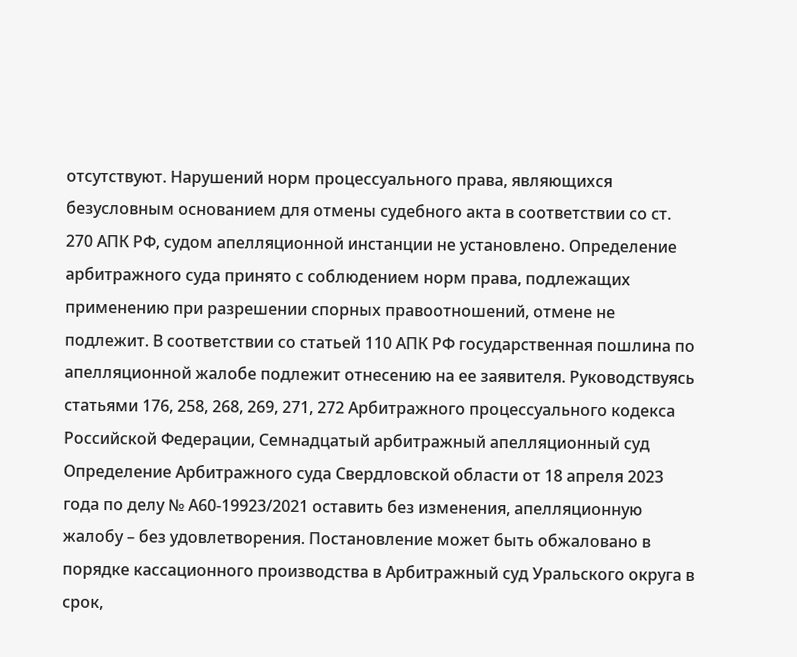отсутствуют. Нарушений норм процессуального права, являющихся безусловным основанием для отмены судебного акта в соответствии со ст. 270 АПК РФ, судом апелляционной инстанции не установлено. Определение арбитражного суда принято с соблюдением норм права, подлежащих применению при разрешении спорных правоотношений, отмене не подлежит. В соответствии со статьей 110 АПК РФ государственная пошлина по апелляционной жалобе подлежит отнесению на ее заявителя. Руководствуясь статьями 176, 258, 268, 269, 271, 272 Арбитражного процессуального кодекса Российской Федерации, Семнадцатый арбитражный апелляционный суд Определение Арбитражного суда Свердловской области от 18 апреля 2023 года по делу № А60-19923/2021 оставить без изменения, апелляционную жалобу – без удовлетворения. Постановление может быть обжаловано в порядке кассационного производства в Арбитражный суд Уральского округа в срок,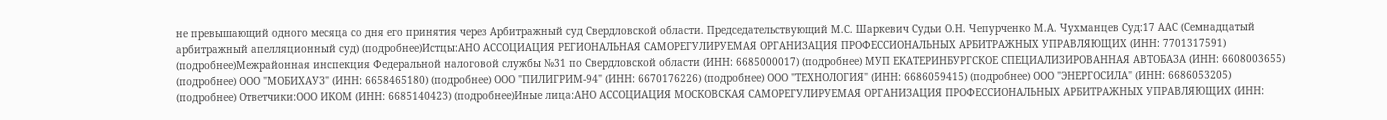не превышающий одного месяца со дня его принятия через Арбитражный суд Свердловской области. Председательствующий М.С. Шаркевич Судьи О.Н. Чепурченко М.А. Чухманцев Суд:17 ААС (Семнадцатый арбитражный апелляционный суд) (подробнее)Истцы:АНО АССОЦИАЦИЯ РЕГИОНАЛЬНАЯ САМОРЕГУЛИРУЕМАЯ ОРГАНИЗАЦИЯ ПРОФЕССИОНАЛЬНЫХ АРБИТРАЖНЫХ УПРАВЛЯЮЩИХ (ИНН: 7701317591) (подробнее)Межрайонная инспекция Федеральной налоговой службы №31 по Свердловской области (ИНН: 6685000017) (подробнее) МУП ЕКАТЕРИНБУРГСКОЕ СПЕЦИАЛИЗИРОВАННАЯ АВТОБАЗА (ИНН: 6608003655) (подробнее) ООО "МОБИХАУЗ" (ИНН: 6658465180) (подробнее) ООО "ПИЛИГРИМ-94" (ИНН: 6670176226) (подробнее) ООО "ТЕХНОЛОГИЯ" (ИНН: 6686059415) (подробнее) ООО "ЭНЕРГОСИЛА" (ИНН: 6686053205) (подробнее) Ответчики:ООО ИКОМ (ИНН: 6685140423) (подробнее)Иные лица:АНО АССОЦИАЦИЯ МОСКОВСКАЯ САМОРЕГУЛИРУЕМАЯ ОРГАНИЗАЦИЯ ПРОФЕССИОНАЛЬНЫХ АРБИТРАЖНЫХ УПРАВЛЯЮЩИХ (ИНН: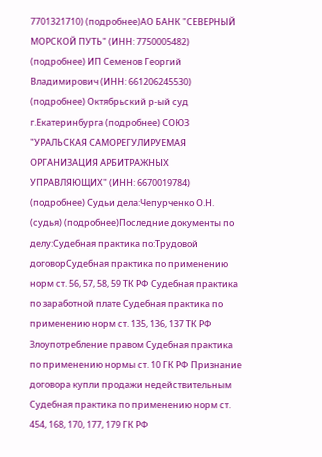7701321710) (подробнее)АО БАНК "СЕВЕРНЫЙ МОРСКОЙ ПУТЬ" (ИНН: 7750005482) (подробнее) ИП Семенов Георгий Владимирович (ИНН: 661206245530) (подробнее) Октябрьский р-ый суд г.Екатеринбурга (подробнее) СОЮЗ "УРАЛЬСКАЯ САМОРЕГУЛИРУЕМАЯ ОРГАНИЗАЦИЯ АРБИТРАЖНЫХ УПРАВЛЯЮЩИХ" (ИНН: 6670019784) (подробнее) Судьи дела:Чепурченко О.Н. (судья) (подробнее)Последние документы по делу:Судебная практика по:Трудовой договорСудебная практика по применению норм ст. 56, 57, 58, 59 ТК РФ Судебная практика по заработной плате Судебная практика по применению норм ст. 135, 136, 137 ТК РФ
Злоупотребление правом Судебная практика по применению нормы ст. 10 ГК РФ Признание договора купли продажи недействительным Судебная практика по применению норм ст. 454, 168, 170, 177, 179 ГК РФ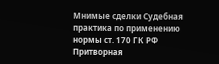Мнимые сделки Судебная практика по применению нормы ст. 170 ГК РФ Притворная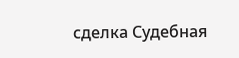сделка Судебная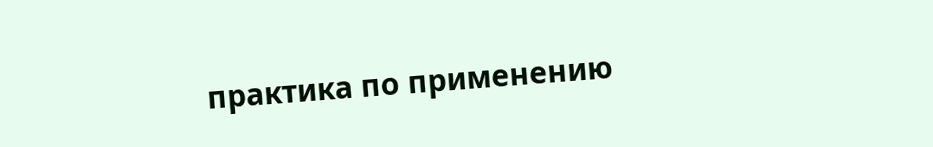практика по применению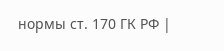нормы ст. 170 ГК РФ |